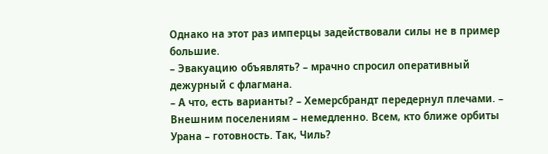Однако на этот раз имперцы задействовали силы не в пример большие.
– Эвакуацию объявлять? – мрачно спросил оперативный дежурный с флагмана.
– А что, есть варианты? – Хемерсбрандт передернул плечами. – Внешним поселениям – немедленно. Всем, кто ближе орбиты Урана – готовность. Так, Чиль?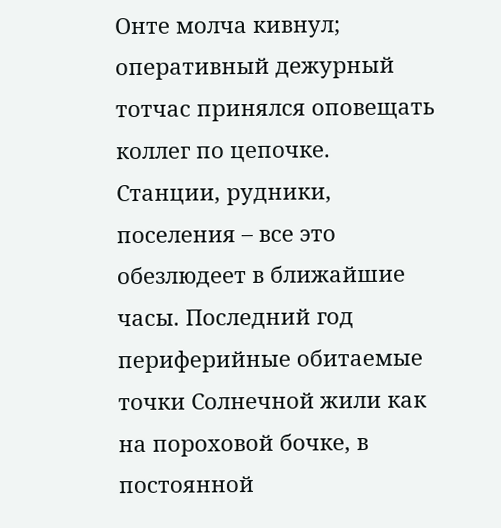Онте молча кивнул; оперативный дежурный тотчас принялся оповещать коллег по цепочке. Станции, рудники, поселения – все это обезлюдеет в ближайшие часы. Последний год периферийные обитаемые точки Солнечной жили как на пороховой бочке, в постоянной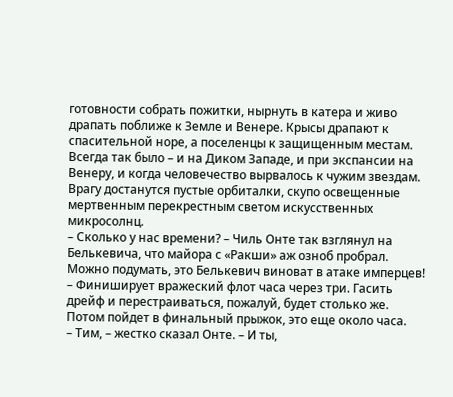готовности собрать пожитки, нырнуть в катера и живо драпать поближе к Земле и Венере. Крысы драпают к спасительной норе, а поселенцы к защищенным местам. Всегда так было – и на Диком Западе, и при экспансии на Венеру, и когда человечество вырвалось к чужим звездам. Врагу достанутся пустые орбиталки, скупо освещенные мертвенным перекрестным светом искусственных микросолнц.
– Сколько у нас времени? – Чиль Онте так взглянул на Белькевича, что майора с «Ракши» аж озноб пробрал. Можно подумать, это Белькевич виноват в атаке имперцев!
– Финиширует вражеский флот часа через три. Гасить дрейф и перестраиваться, пожалуй, будет столько же. Потом пойдет в финальный прыжок, это еще около часа.
– Тим, – жестко сказал Онте. – И ты,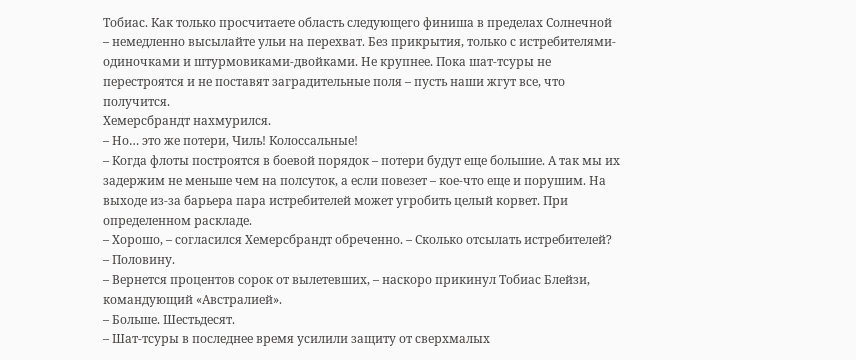Тобиас. Как только просчитаете область следующего финиша в пределах Солнечной – немедленно высылайте ульи на перехват. Без прикрытия, только с истребителями-одиночками и штурмовиками-двойками. Не крупнее. Пока шат-тсуры не перестроятся и не поставят заградительные поля – пусть наши жгут все, что получится.
Хемерсбрандт нахмурился.
– Но… это же потери, Чиль! Колоссальные!
– Когда флоты построятся в боевой порядок – потери будут еще большие. А так мы их задержим не меньше чем на полсуток, а если повезет – кое-что еще и порушим. На выходе из-за барьера пара истребителей может угробить целый корвет. При определенном раскладе.
– Хорошо, – согласился Хемерсбрандт обреченно. – Сколько отсылать истребителей?
– Половину.
– Вернется процентов сорок от вылетевших, – наскоро прикинул Тобиас Блейзи, командующий «Австралией».
– Больше. Шестьдесят.
– Шат-тсуры в последнее время усилили защиту от сверхмалых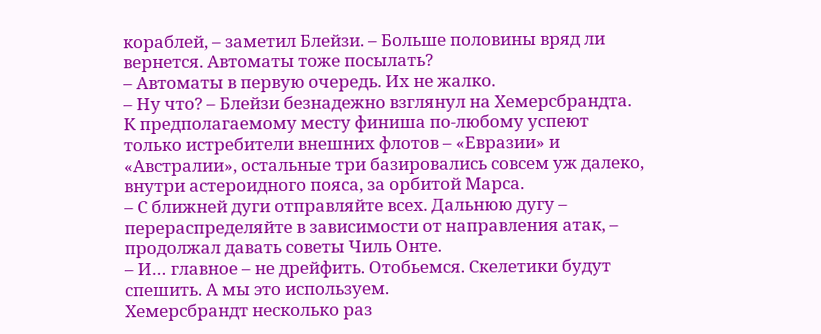кораблей, – заметил Блейзи. – Больше половины вряд ли вернется. Автоматы тоже посылать?
– Автоматы в первую очередь. Их не жалко.
– Ну что? – Блейзи безнадежно взглянул на Хемерсбрандта. К предполагаемому месту финиша по-любому успеют только истребители внешних флотов – «Евразии» и «Австралии», остальные три базировались совсем уж далеко, внутри астероидного пояса, за орбитой Марса.
– С ближней дуги отправляйте всех. Дальнюю дугу – перераспределяйте в зависимости от направления атак, – продолжал давать советы Чиль Онте.
– И… главное – не дрейфить. Отобьемся. Скелетики будут спешить. А мы это используем.
Хемерсбрандт несколько раз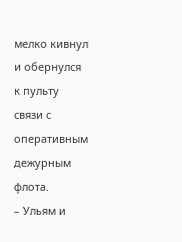мелко кивнул и обернулся к пульту связи с оперативным дежурным флота.
– Ульям и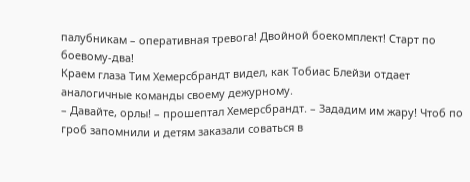палубникам – оперативная тревога! Двойной боекомплект! Старт по боевому-два!
Краем глаза Тим Хемерсбрандт видел, как Тобиас Блейзи отдает аналогичные команды своему дежурному.
– Давайте, орлы! – прошептал Хемерсбрандт. – Зададим им жару! Чтоб по гроб запомнили и детям заказали соваться в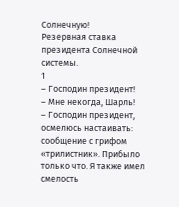Солнечную!
Резервная ставка президента Солнечной системы.
1
– Господин президент!
– Мне некогда, Шарль!
– Господин президент, осмелюсь настаивать: сообщение с грифом «трилистник». Прибыло только что. Я также имел смелость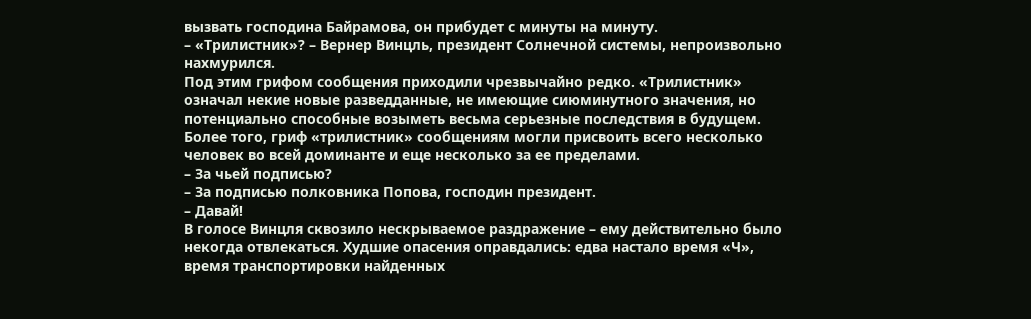вызвать господина Байрамова, он прибудет с минуты на минуту.
– «Трилистник»? – Вернер Винцль, президент Солнечной системы, непроизвольно нахмурился.
Под этим грифом сообщения приходили чрезвычайно редко. «Трилистник» означал некие новые разведданные, не имеющие сиюминутного значения, но потенциально способные возыметь весьма серьезные последствия в будущем. Более того, гриф «трилистник» сообщениям могли присвоить всего несколько человек во всей доминанте и еще несколько за ее пределами.
– За чьей подписью?
– За подписью полковника Попова, господин президент.
– Давай!
В голосе Винцля сквозило нескрываемое раздражение – ему действительно было некогда отвлекаться. Худшие опасения оправдались: едва настало время «Ч», время транспортировки найденных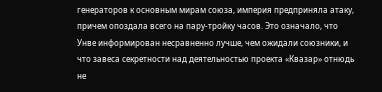генераторов к основным мирам союза, империя предприняла атаку, причем опоздала всего на пару-тройку часов. Это означало, что Унве информирован несравненно лучше, чем ожидали союзники, и что завеса секретности над деятельностью проекта «Квазар» отнюдь не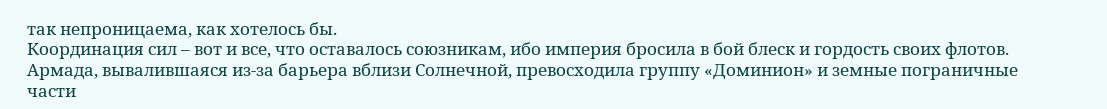так непроницаема, как хотелось бы.
Координация сил – вот и все, что оставалось союзникам, ибо империя бросила в бой блеск и гордость своих флотов. Армада, вывалившаяся из-за барьера вблизи Солнечной, превосходила группу «Доминион» и земные пограничные части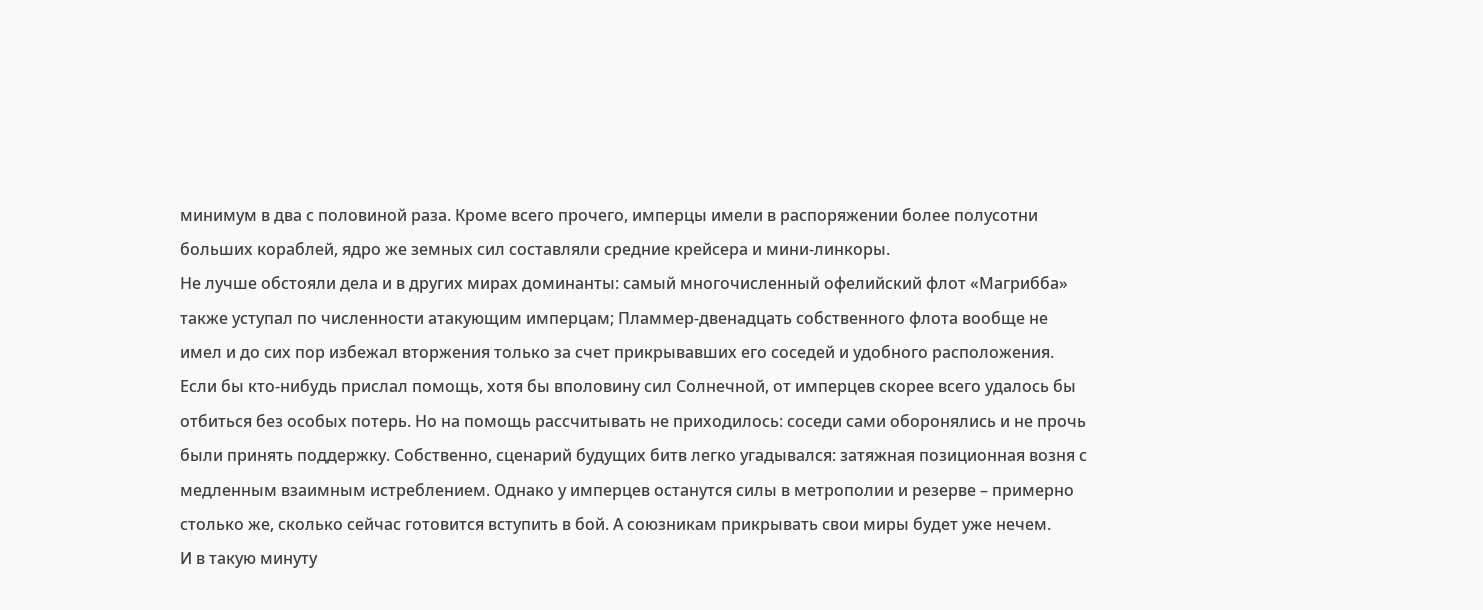минимум в два с половиной раза. Кроме всего прочего, имперцы имели в распоряжении более полусотни больших кораблей, ядро же земных сил составляли средние крейсера и мини-линкоры.
Не лучше обстояли дела и в других мирах доминанты: самый многочисленный офелийский флот «Магрибба» также уступал по численности атакующим имперцам; Пламмер-двенадцать собственного флота вообще не имел и до сих пор избежал вторжения только за счет прикрывавших его соседей и удобного расположения.
Если бы кто-нибудь прислал помощь, хотя бы вполовину сил Солнечной, от имперцев скорее всего удалось бы отбиться без особых потерь. Но на помощь рассчитывать не приходилось: соседи сами оборонялись и не прочь были принять поддержку. Собственно, сценарий будущих битв легко угадывался: затяжная позиционная возня с медленным взаимным истреблением. Однако у имперцев останутся силы в метрополии и резерве – примерно столько же, сколько сейчас готовится вступить в бой. А союзникам прикрывать свои миры будет уже нечем.
И в такую минуту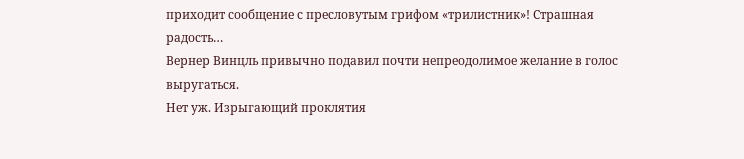приходит сообщение с пресловутым грифом «трилистник»! Страшная радость…
Вернер Винцль привычно подавил почти непреодолимое желание в голос выругаться.
Нет уж. Изрыгающий проклятия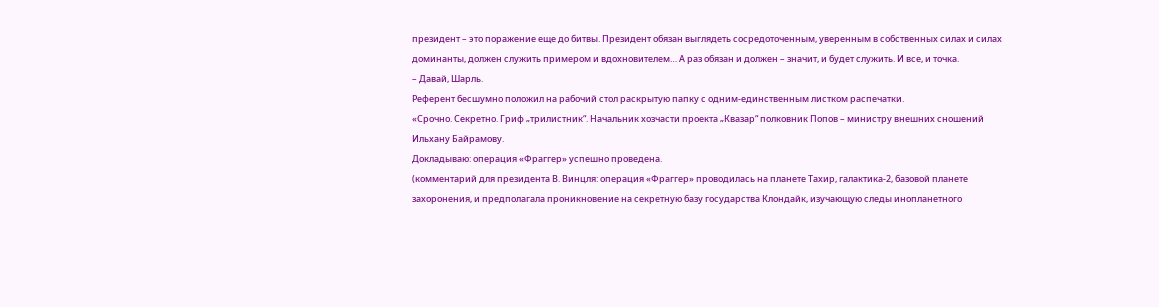президент – это поражение еще до битвы. Президент обязан выглядеть сосредоточенным, уверенным в собственных силах и силах доминанты, должен служить примером и вдохновителем… А раз обязан и должен – значит, и будет служить. И все, и точка.
– Давай, Шарль.
Референт бесшумно положил на рабочий стол раскрытую папку с одним-единственным листком распечатки.
«Срочно. Секретно. Гриф „трилистник“. Начальник хозчасти проекта „Квазар“ полковник Попов – министру внешних сношений Ильхану Байрамову.
Докладываю: операция «Фраггер» успешно проведена.
(комментарий для президента В. Винцля: операция «Фраггер» проводилась на планете Тахир, галактика-2, базовой планете захоронения, и предполагала проникновение на секретную базу государства Клондайк, изучающую следы инопланетного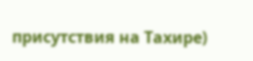присутствия на Тахире)